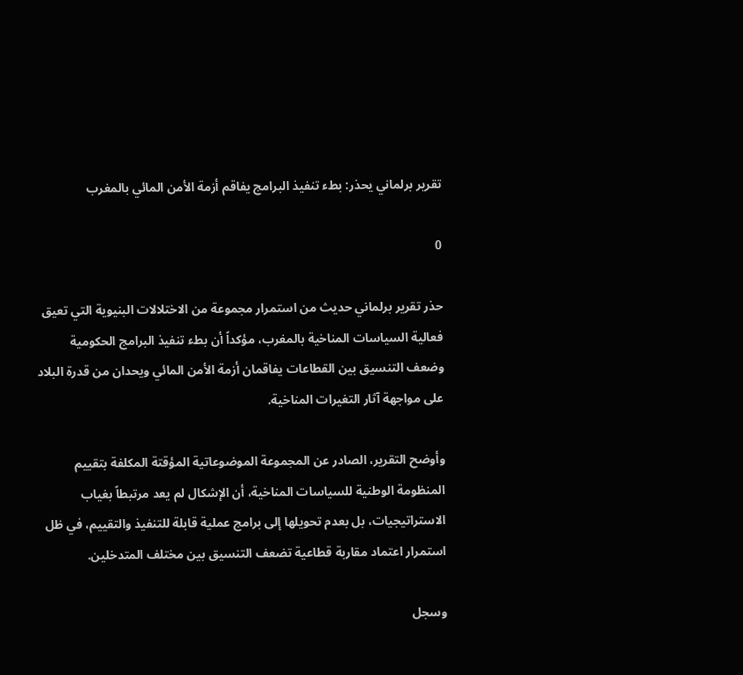تقرير برلماني يحذر: بطء تنفيذ البرامج يفاقم أزمة الأمن المائي بالمغرب

0

حذر تقرير برلماني حديث من استمرار مجموعة من الاختلالات البنيوية التي تعيق فعالية السياسات المناخية بالمغرب، مؤكداً أن بطء تنفيذ البرامج الحكومية وضعف التنسيق بين القطاعات يفاقمان أزمة الأمن المائي ويحدان من قدرة البلاد على مواجهة آثار التغيرات المناخية.

وأوضح التقرير، الصادر عن المجموعة الموضوعاتية المؤقتة المكلفة بتقييم المنظومة الوطنية للسياسات المناخية، أن الإشكال لم يعد مرتبطاً بغياب الاستراتيجيات، بل بعدم تحويلها إلى برامج عملية قابلة للتنفيذ والتقييم، في ظل استمرار اعتماد مقاربة قطاعية تضعف التنسيق بين مختلف المتدخلين.

وسجل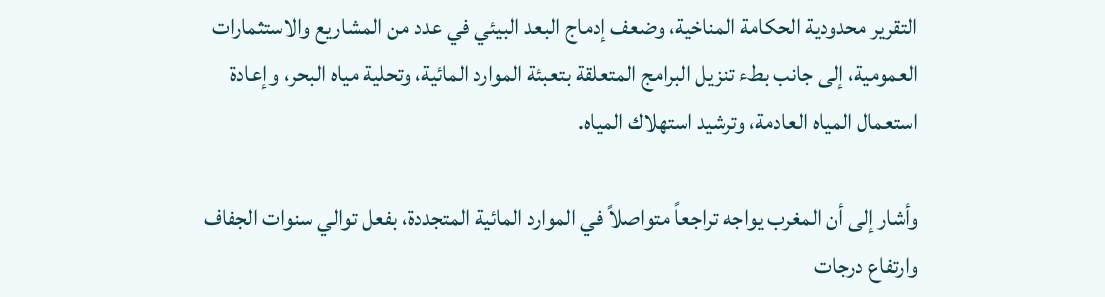التقرير محدودية الحكامة المناخية، وضعف إدماج البعد البيئي في عدد من المشاريع والاستثمارات العمومية، إلى جانب بطء تنزيل البرامج المتعلقة بتعبئة الموارد المائية، وتحلية مياه البحر، وإعادة استعمال المياه العادمة، وترشيد استهلاك المياه.

وأشار إلى أن المغرب يواجه تراجعاً متواصلاً في الموارد المائية المتجددة، بفعل توالي سنوات الجفاف وارتفاع درجات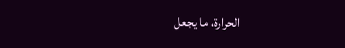الحرارة، ما يجعل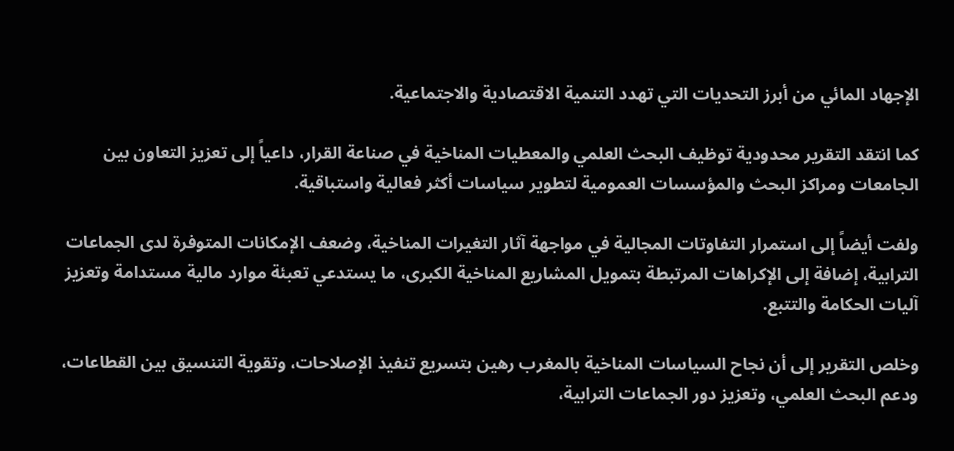الإجهاد المائي من أبرز التحديات التي تهدد التنمية الاقتصادية والاجتماعية.

كما انتقد التقرير محدودية توظيف البحث العلمي والمعطيات المناخية في صناعة القرار، داعياً إلى تعزيز التعاون بين الجامعات ومراكز البحث والمؤسسات العمومية لتطوير سياسات أكثر فعالية واستباقية.

ولفت أيضاً إلى استمرار التفاوتات المجالية في مواجهة آثار التغيرات المناخية، وضعف الإمكانات المتوفرة لدى الجماعات الترابية، إضافة إلى الإكراهات المرتبطة بتمويل المشاريع المناخية الكبرى، ما يستدعي تعبئة موارد مالية مستدامة وتعزيز آليات الحكامة والتتبع.

وخلص التقرير إلى أن نجاح السياسات المناخية بالمغرب رهين بتسريع تنفيذ الإصلاحات، وتقوية التنسيق بين القطاعات، ودعم البحث العلمي، وتعزيز دور الجماعات الترابية،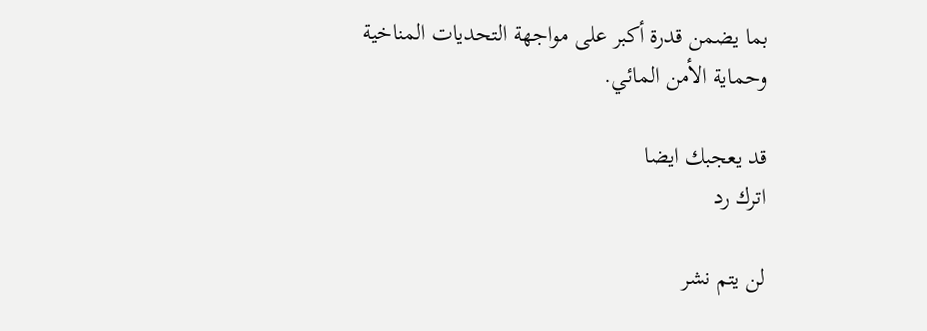بما يضمن قدرة أكبر على مواجهة التحديات المناخية وحماية الأمن المائي.

قد يعجبك ايضا
اترك رد

لن يتم نشر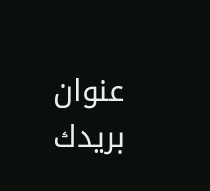عنوان بريدك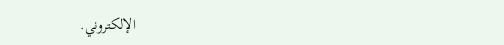الإلكتروني.